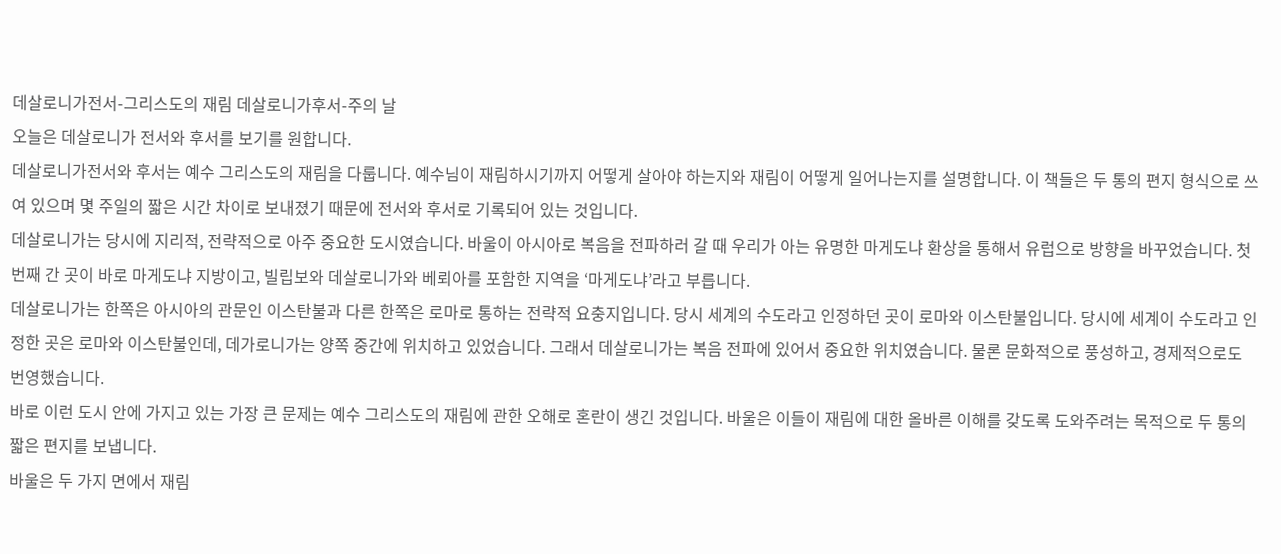데살로니가전서-그리스도의 재림 데살로니가후서-주의 날
오늘은 데살로니가 전서와 후서를 보기를 원합니다.
데살로니가전서와 후서는 예수 그리스도의 재림을 다룹니다. 예수님이 재림하시기까지 어떻게 살아야 하는지와 재림이 어떻게 일어나는지를 설명합니다. 이 책들은 두 통의 편지 형식으로 쓰여 있으며 몇 주일의 짧은 시간 차이로 보내졌기 때문에 전서와 후서로 기록되어 있는 것입니다.
데살로니가는 당시에 지리적, 전략적으로 아주 중요한 도시였습니다. 바울이 아시아로 복음을 전파하러 갈 때 우리가 아는 유명한 마게도냐 환상을 통해서 유럽으로 방향을 바꾸었습니다. 첫 번째 간 곳이 바로 마게도냐 지방이고, 빌립보와 데살로니가와 베뢰아를 포함한 지역을 ‘마게도냐’라고 부릅니다.
데살로니가는 한쪽은 아시아의 관문인 이스탄불과 다른 한쪽은 로마로 통하는 전략적 요충지입니다. 당시 세계의 수도라고 인정하던 곳이 로마와 이스탄불입니다. 당시에 세계이 수도라고 인정한 곳은 로마와 이스탄불인데, 데가로니가는 양쪽 중간에 위치하고 있었습니다. 그래서 데살로니가는 복음 전파에 있어서 중요한 위치였습니다. 물론 문화적으로 풍성하고, 경제적으로도 번영했습니다.
바로 이런 도시 안에 가지고 있는 가장 큰 문제는 예수 그리스도의 재림에 관한 오해로 혼란이 생긴 것입니다. 바울은 이들이 재림에 대한 올바른 이해를 갖도록 도와주려는 목적으로 두 통의 짧은 편지를 보냅니다.
바울은 두 가지 면에서 재림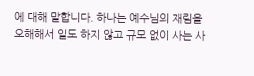에 대해 말합니다. 하나는 예수님의 재림을 오해해서 일도 하지 않고 규모 없이 사는 사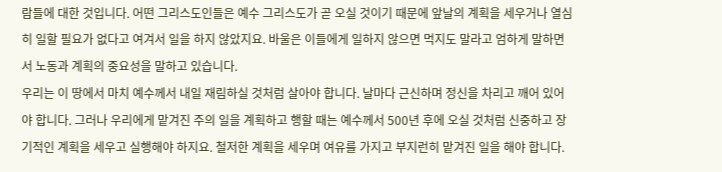람들에 대한 것입니다. 어떤 그리스도인들은 예수 그리스도가 곧 오실 것이기 때문에 앞날의 계획을 세우거나 열심히 일할 필요가 없다고 여겨서 일을 하지 않았지요. 바울은 이들에게 일하지 않으면 먹지도 말라고 엄하게 말하면서 노동과 계획의 중요성을 말하고 있습니다.
우리는 이 땅에서 마치 예수께서 내일 재림하실 것처럼 살아야 합니다. 날마다 근신하며 정신을 차리고 깨어 있어야 합니다. 그러나 우리에게 맡겨진 주의 일을 계획하고 행할 때는 예수께서 500년 후에 오실 것처럼 신중하고 장기적인 계획을 세우고 실행해야 하지요. 철저한 계획을 세우며 여유를 가지고 부지런히 맡겨진 일을 해야 합니다.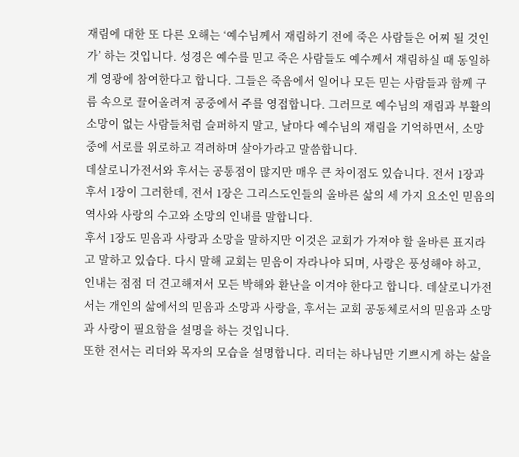재림에 대한 또 다른 오해는 ‘예수님께서 재림하기 전에 죽은 사람들은 어찌 될 것인가’ 하는 것입니다. 성경은 예수를 믿고 죽은 사람들도 예수께서 재림하실 때 동일하게 영광에 참여한다고 합니다. 그들은 죽음에서 일어나 모든 믿는 사람들과 함께 구름 속으로 끌어올려져 공중에서 주를 영접합니다. 그러므로 예수님의 재림과 부활의 소망이 없는 사람들처럼 슬퍼하지 말고, 날마다 예수님의 재림을 기억하면서, 소망 중에 서로를 위로하고 격려하며 살아가라고 말씀합니다.
데살로니가전서와 후서는 공통점이 많지만 매우 큰 차이점도 있습니다. 전서 1장과 후서 1장이 그러한데, 전서 1장은 그리스도인들의 올바른 삶의 세 가지 요소인 믿음의 역사와 사랑의 수고와 소망의 인내를 말합니다.
후서 1장도 믿음과 사랑과 소망을 말하지만 이것은 교회가 가져야 할 올바른 표지라고 말하고 있습다. 다시 말해 교회는 믿음이 자라나야 되며, 사랑은 풍성해야 하고, 인내는 점점 더 견고해져서 모든 박해와 환난을 이겨야 한다고 합니다. 데살로니가전서는 개인의 삶에서의 믿음과 소망과 사랑을, 후서는 교회 공동체로서의 믿음과 소망과 사랑이 필요함을 설명을 하는 것입니다.
또한 전서는 리더와 목자의 모습을 설명합니다. 리더는 하나님만 기쁘시게 하는 삶을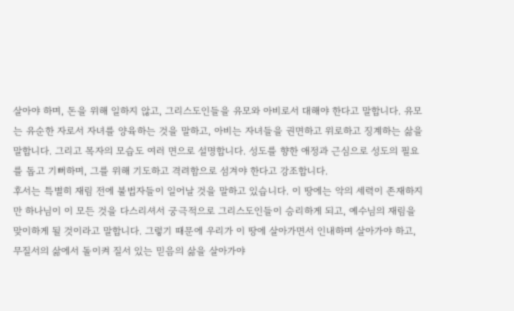살아야 하며, 돈을 위해 일하지 않고, 그리스도인들을 유모와 아비로서 대해야 한다고 말합니다. 유모는 유순한 자로서 자녀를 양육하는 것을 말하고, 아비는 자녀들을 권면하고 위로하고 징계하는 삶을 말합니다. 그리고 목자의 모습도 여러 면으로 설명합니다. 성도를 향한 애정과 근심으로 성도의 필요를 돕고 기뻐하며, 그를 위해 기도하고 격려함으로 섬겨야 한다고 강조합니다.
후서는 특별히 재림 전에 불법자들이 일어날 것을 말하고 있습니다. 이 땅에는 악의 세력이 존재하지만 하나님이 이 모든 것을 다스리셔서 궁극적으로 그리스도인들이 승리하게 되고, 예수님의 재림을 맞이하게 될 것이라고 말합니다. 그렇기 때문에 우리가 이 땅에 살아가면서 인내하며 살아가야 하고, 무질서의 삶에서 돌이켜 질서 있는 믿음의 삶을 살아가야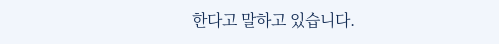한다고 말하고 있습니다.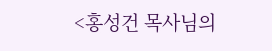<홍성건 목사님의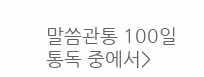말씀관통 100일 통독 중에서>